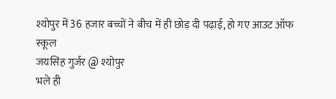श्योपुर में 36 हजार बच्चों ने बीच में ही छोड़ दी पढ़ाई, हो गए आउट ऑफ स्कूल
जयसिंह गुर्जर @ श्योपुर
भले ही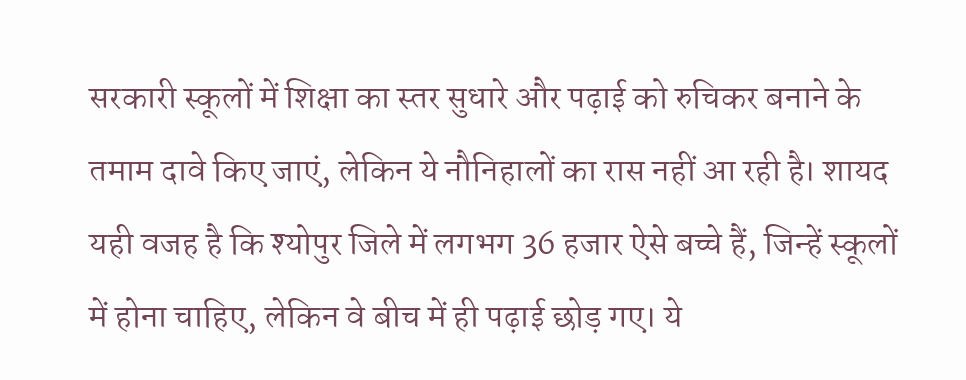सरकारी स्कूलों में शिक्षा का स्तर सुधारे और पढ़ाई को रुचिकर बनाने के तमाम दावे किए जाएं, लेकिन ये नौनिहालों का रास नहीं आ रही है। शायद यही वजह है कि श्योपुर जिले में लगभग 36 हजार ऐसे बच्चे हैं, जिन्हें स्कूलों में होना चाहिए, लेकिन वे बीच में ही पढ़ाई छोड़ गए। ये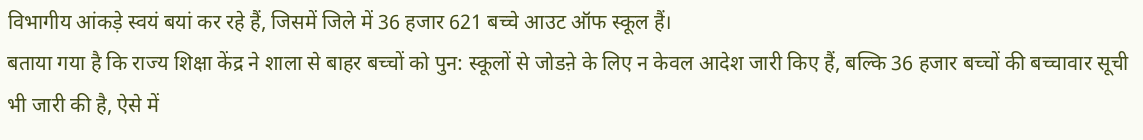विभागीय आंकड़े स्वयं बयां कर रहे हैं, जिसमें जिले में 36 हजार 621 बच्चे आउट ऑफ स्कूल हैं।
बताया गया है कि राज्य शिक्षा केंद्र ने शाला से बाहर बच्चों को पुन: स्कूलों से जोडऩे के लिए न केवल आदेश जारी किए हैं, बल्कि 36 हजार बच्चों की बच्चावार सूची भी जारी की है, ऐसे में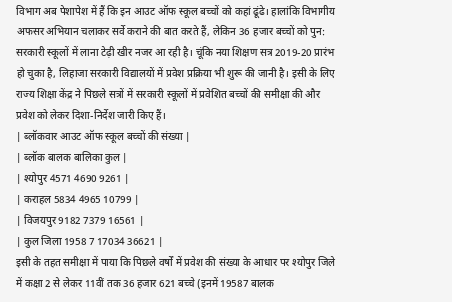विभाग अब पेशापेश में हैं कि इन आउट ऑफ स्कूल बच्चों को कहां ढूंढे। हालांकि विभागीय अफसर अभियान चलाकर सर्वे कराने की बात करते हैं, लेकिन 36 हजार बच्चों को पुन: सरकारी स्कूलों में लाना टेढ़ी खीर नजर आ रही है। चूंकि नया शिक्षण सत्र 2019-20 प्रारंभ हो चुका है, लिहाजा सरकारी विद्यालयों में प्रवेश प्रक्रिया भी शुरू की जानी है। इसी के लिए राज्य शिक्षा केंद्र ने पिछले सत्रों में सरकारी स्कूलों में प्रवेशित बच्चों की समीक्षा की और प्रवेश को लेकर दिशा-निर्देश जारी किए हैं।
| ब्लॉकवार आउट ऑफ स्कूल बच्चों की संख्या |
| ब्लॉक बालक बालिका कुल |
| श्योपुर 4571 4690 9261 |
| कराहल 5834 4965 10799 |
| विजयपुर 9182 7379 16561 |
| कुल जिला 1958 7 17034 36621 |
इसी के तहत समीक्षा में पाया कि पिछले वर्षों में प्रवेश की संख्या के आधार पर श्योपुर जिले में कक्षा 2 से लेकर 11वीं तक 36 हजार 621 बच्चे (इनमें 19587 बालक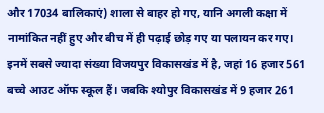और 17034 बालिकाएं) शाला से बाहर हो गए, यानि अगली कक्षा में नामांकित नहीं हुए और बीच में ही पढ़ाई छोड़ गए या पलायन कर गए। इनमें सबसे ज्यादा संख्या विजयपुर विकासखंड में है, जहां 16 हजार 561 बच्चे आउट ऑफ स्कूल हैं। जबकि श्योपुर विकासखंड में 9 हजार 261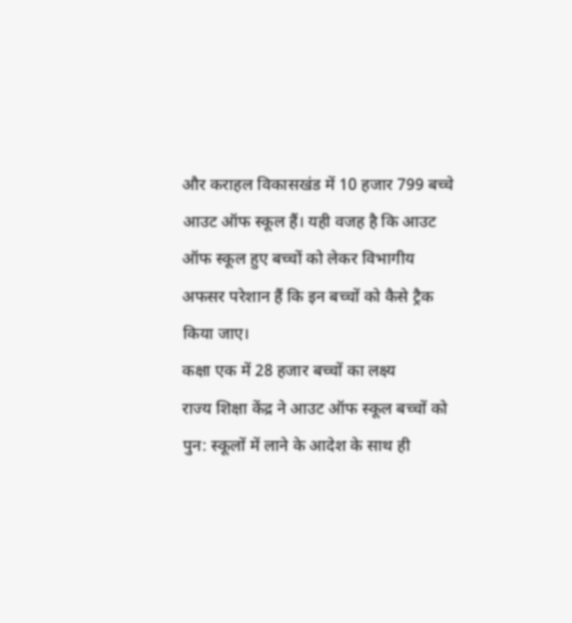और कराहल विकासखंड में 10 हजार 799 बच्चे आउट ऑफ स्कूल हैं। यही वजह है कि आउट ऑफ स्कूल हुए बच्चों को लेकर विभागीय अफसर परेशान हैं कि इन बच्चों को कैसे ट्रैक किया जाए।
कक्षा एक में 28 हजार बच्चों का लक्ष्य
राज्य शिक्षा केंद्र ने आउट ऑफ स्कूल बच्चों को पुन: स्कूलों में लाने के आदेश के साथ ही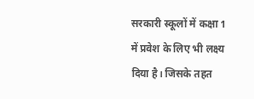सरकारी स्कूलों में कक्षा 1 में प्रवेश के लिए भी लक्ष्य दिया है। जिसके तहत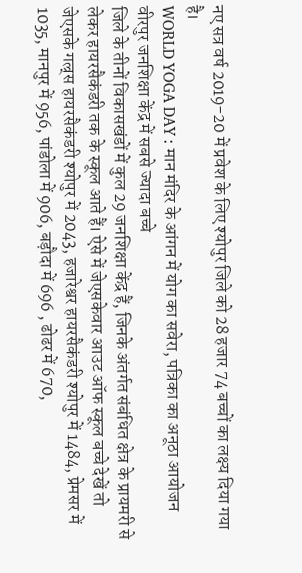नए सत्र वर्ष 2019-20 में प्रवेश के लिए श्योपुर जिले को 28 हजार 74 बच्चों का लक्ष्य दिया गया है।
WORLD YOGA DAY : मान मंदिर के आंगन में योग का सवेरा, पत्रिका का अनूठा आयोजन
वीरपुर जनशिक्षा केंद्र में सबसे ज्यादा बच्चे
जिले के तीनों विकासखंडों में कुल 29 जनशिक्षा केंद्र हैं, जिनके अंतर्गत संबंधित क्षेत्र के प्रायमरी से लेकर हायरसैकंडरी तक के स्कूल आते हैं। ऐसे में जेएसकेवार आउट ऑफ स्कूल बच्चे देखें तो जेएसके गल्र्स हायरसैकंडरी श्योपुर में 2043, हजारेश्वर हायरसैकंडरी श्योपुर में 1484, प्रेमसर में 1035, मानपुर में 956, पांडोला में 906, बड़ौदा में 696 , ढोढर में 670,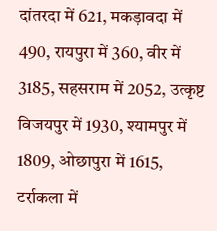दांतरदा में 621, मकड़ावदा में 490, रायपुरा में 360, वीर में 3185, सहसराम में 2052, उत्कृष्ट विजयपुर में 1930, श्यामपुर में 1809, ओछापुरा में 1615, टर्राकला में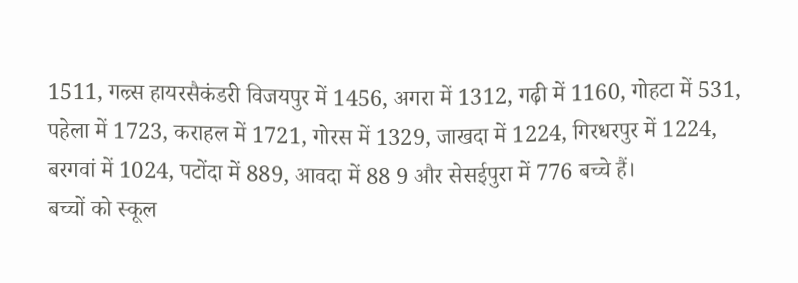1511, गल्र्स हायरसैकंडरी विजयपुर में 1456, अगरा में 1312, गढ़ी में 1160, गोहटा में 531, पहेला में 1723, कराहल में 1721, गोरस में 1329, जाखदा में 1224, गिरधरपुर में 1224, बरगवां में 1024, पटोंदा में 889, आवदा में 88 9 और सेसईपुरा में 776 बच्चे हैं।
बच्चों को स्कूल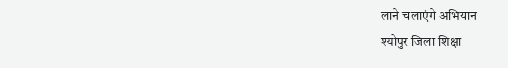लाने चलाएंगे अभियान
श्योपुर जिला शिक्षा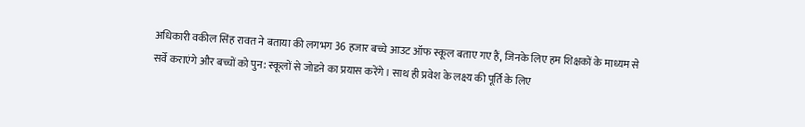अधिकारी वकील सिंह रावत ने बताया की लगभग 36 हजार बच्चे आउट ऑफ स्कूल बताए गए हैं, जिनके लिए हम शिक्षकों के माध्यम से सर्वे कराएंगे और बच्चों को पुन: स्कूलों से जोडऩे का प्रयास करेंगे। साथ ही प्रवेश के लक्ष्य की पूर्ति के लिए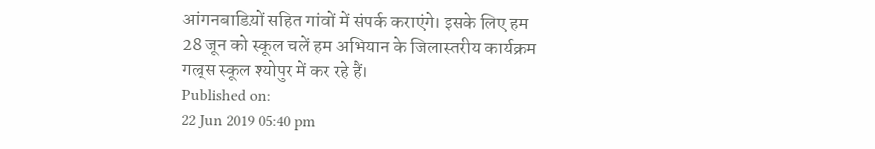आंगनबाडिय़ों सहित गांवों में संपर्क कराएंगे। इसके लिए हम 28 जून को स्कूल चलें हम अभियान के जिलास्तरीय कार्यक्रम गल्र्स स्कूल श्योपुर में कर रहे हैं।
Published on:
22 Jun 2019 05:40 pm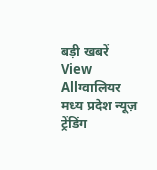बड़ी खबरें
View Allग्वालियर
मध्य प्रदेश न्यूज़
ट्रेंडिंग